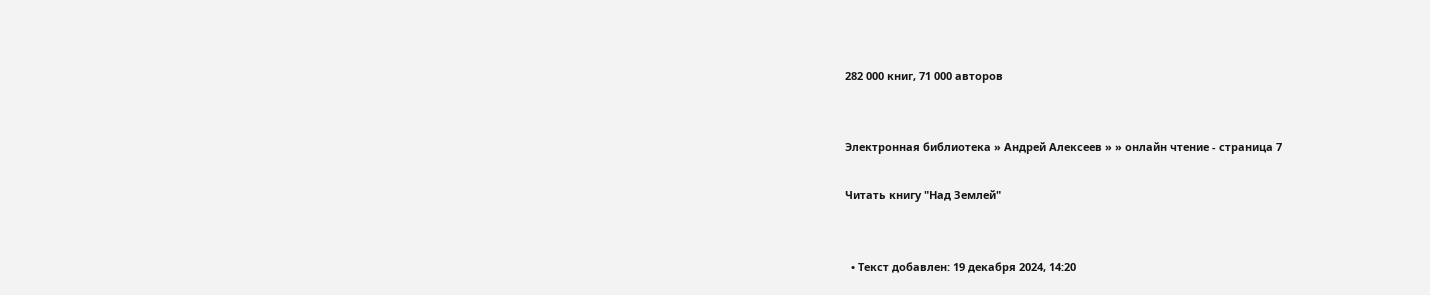282 000 книг, 71 000 авторов


Электронная библиотека » Андрей Алексеев » » онлайн чтение - страница 7

Читать книгу "Над Землей"


  • Текст добавлен: 19 декабря 2024, 14:20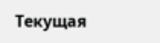Текущая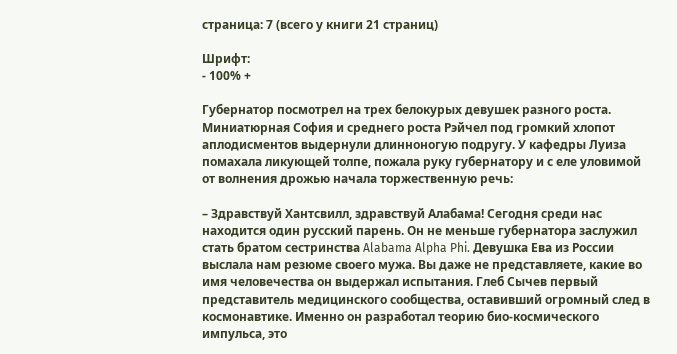страница: 7 (всего у книги 21 страниц)

Шрифт:
- 100% +

Губернатор посмотрел на трех белокурых девушек разного роста. Миниатюрная София и среднего роста Рэйчел под громкий хлопот аплодисментов выдернули длинноногую подругу. У кафедры Луиза помахала ликующей толпе, пожала руку губернатору и с еле уловимой от волнения дрожью начала торжественную речь:

– Здравствуй Хантсвилл, здравствуй Алабама! Сегодня среди нас находится один русский парень. Он не меньше губернатора заслужил стать братом сестринства Alabama Alpha Phi. Девушка Ева из России выслала нам резюме своего мужа. Вы даже не представляете, какие во имя человечества он выдержал испытания. Глеб Сычев первый представитель медицинского сообщества, оставивший огромный след в космонавтике. Именно он разработал теорию био-космического импульса, это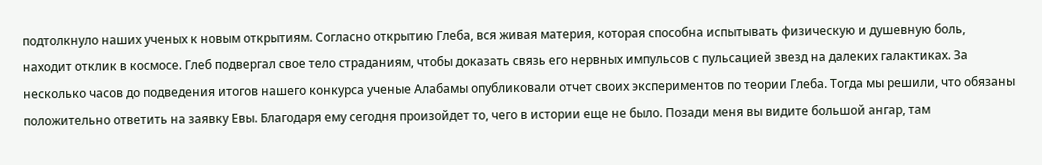подтолкнуло наших ученых к новым открытиям. Согласно открытию Глеба, вся живая материя, которая способна испытывать физическую и душевную боль, находит отклик в космосе. Глеб подвергал свое тело страданиям, чтобы доказать связь его нервных импульсов с пульсацией звезд на далеких галактиках. За несколько часов до подведения итогов нашего конкурса ученые Алабамы опубликовали отчет своих экспериментов по теории Глеба. Тогда мы решили, что обязаны положительно ответить на заявку Евы. Благодаря ему сегодня произойдет то, чего в истории еще не было. Позади меня вы видите большой ангар, там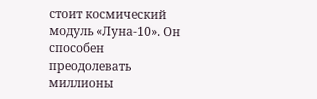стоит космический модуль «Луна-10». Он способен преодолевать миллионы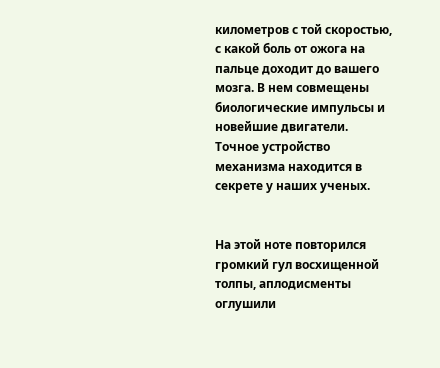километров с той скоростью, с какой боль от ожога на пальце доходит до вашего мозга. В нем совмещены биологические импульсы и новейшие двигатели. Точное устройство механизма находится в секрете у наших ученых.


На этой ноте повторился громкий гул восхищенной толпы, аплодисменты оглушили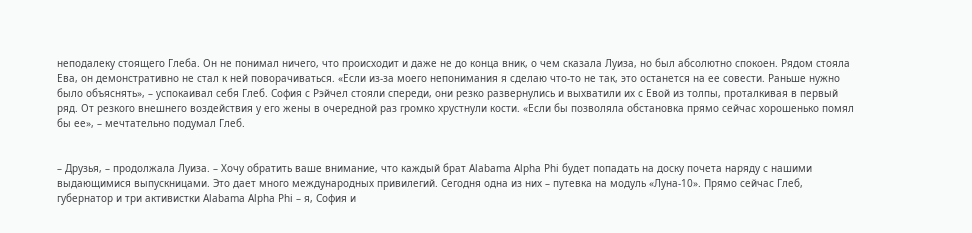неподалеку стоящего Глеба. Он не понимал ничего, что происходит и даже не до конца вник, о чем сказала Луиза, но был абсолютно спокоен. Рядом стояла Ева, он демонстративно не стал к ней поворачиваться. «Если из-за моего непонимания я сделаю что-то не так, это останется на ее совести. Раньше нужно было объяснять», – успокаивал себя Глеб. София с Рэйчел стояли спереди, они резко развернулись и выхватили их с Евой из толпы, проталкивая в первый ряд. От резкого внешнего воздействия у его жены в очередной раз громко хрустнули кости. «Если бы позволяла обстановка прямо сейчас хорошенько помял бы ее», – мечтательно подумал Глеб.


– Друзья, – продолжала Луиза. – Хочу обратить ваше внимание, что каждый брат Alabama Alpha Phi будет попадать на доску почета наряду с нашими выдающимися выпускницами. Это дает много международных привилегий. Сегодня одна из них – путевка на модуль «Луна-10». Прямо сейчас Глеб, губернатор и три активистки Alabama Alpha Phi – я, София и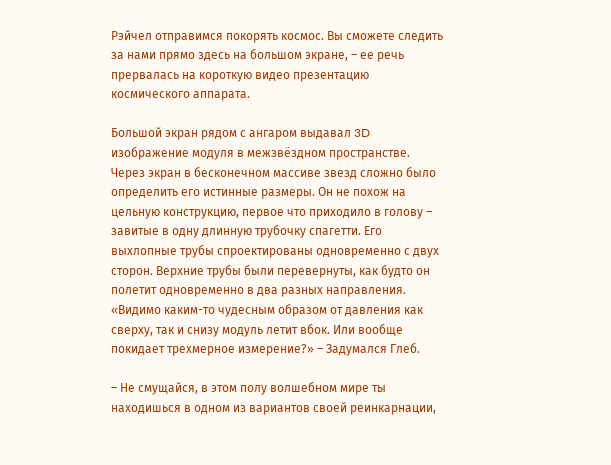Рэйчел отправимся покорять космос. Вы сможете следить за нами прямо здесь на большом экране, – ее речь прервалась на короткую видео презентацию космического аппарата.

Большой экран рядом с ангаром выдавал 3D изображение модуля в межзвёздном пространстве. Через экран в бесконечном массиве звезд сложно было определить его истинные размеры. Он не похож на цельную конструкцию, первое что приходило в голову – завитые в одну длинную трубочку спагетти. Его выхлопные трубы спроектированы одновременно с двух сторон. Верхние трубы были перевернуты, как будто он полетит одновременно в два разных направления. «Видимо каким-то чудесным образом от давления как сверху, так и снизу модуль летит вбок. Или вообще покидает трехмерное измерение?» – Задумался Глеб.

– Не смущайся, в этом полу волшебном мире ты находишься в одном из вариантов своей реинкарнации,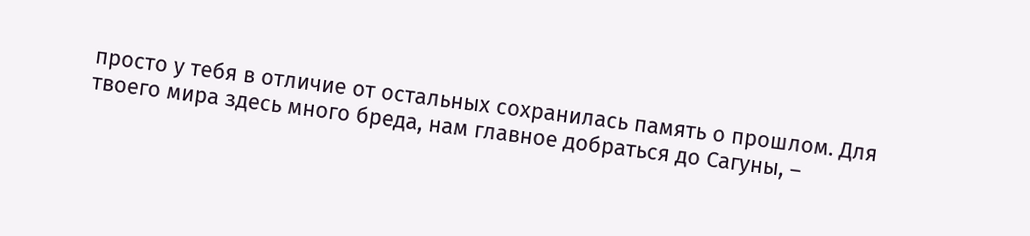просто у тебя в отличие от остальных сохранилась память о прошлом. Для твоего мира здесь много бреда, нам главное добраться до Сагуны, –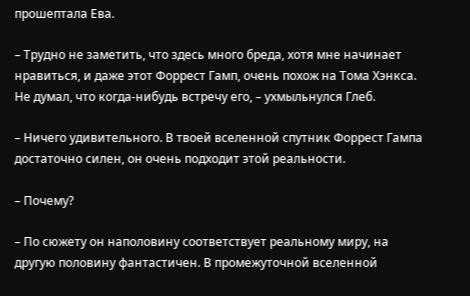прошептала Ева.

– Трудно не заметить, что здесь много бреда, хотя мне начинает нравиться, и даже этот Форрест Гамп, очень похож на Тома Хэнкса. Не думал, что когда-нибудь встречу его, – ухмыльнулся Глеб.

– Ничего удивительного. В твоей вселенной спутник Форрест Гампа достаточно силен, он очень подходит этой реальности.

– Почему?

– По сюжету он наполовину соответствует реальному миру, на другую половину фантастичен. В промежуточной вселенной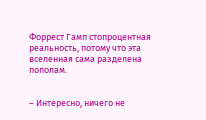Форрест Гамп стопроцентная реальность, потому что эта вселенная сама разделена пополам.


– Интересно, ничего не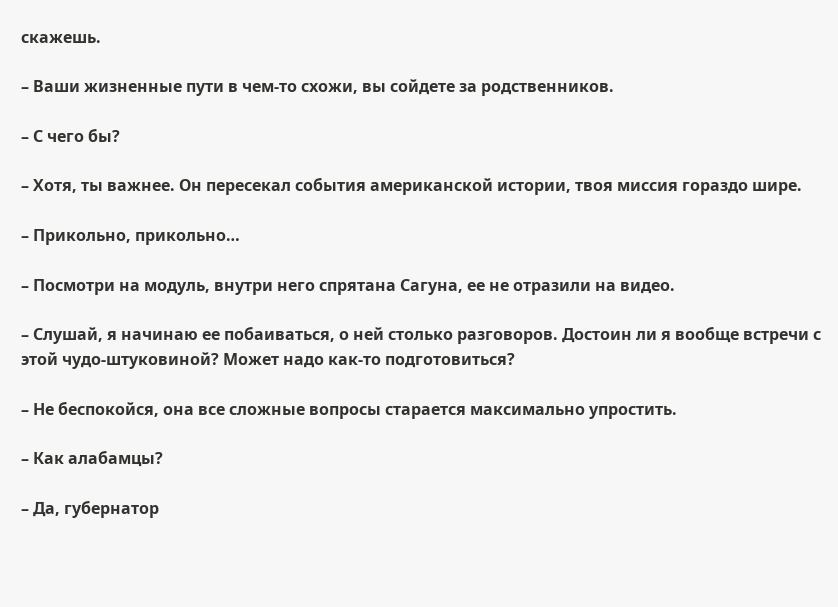скажешь.

– Ваши жизненные пути в чем-то схожи, вы сойдете за родственников.

– С чего бы?

– Хотя, ты важнее. Он пересекал события американской истории, твоя миссия гораздо шире.

– Прикольно, прикольно…

– Посмотри на модуль, внутри него спрятана Сагуна, ее не отразили на видео.

– Слушай, я начинаю ее побаиваться, о ней столько разговоров. Достоин ли я вообще встречи с этой чудо-штуковиной? Может надо как-то подготовиться?

– Не беспокойся, она все сложные вопросы старается максимально упростить.

– Как алабамцы?

– Да, губернатор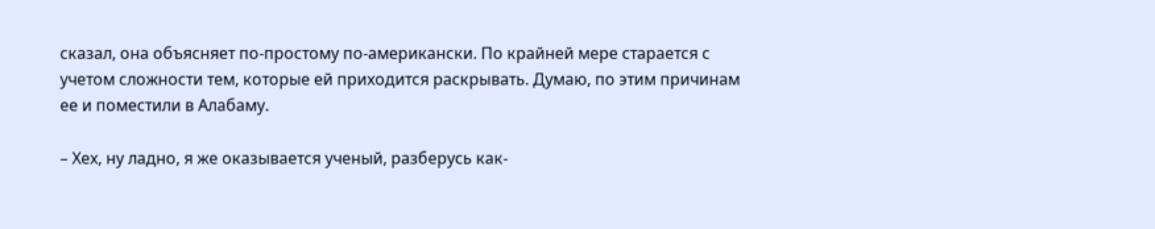сказал, она объясняет по-простому по-американски. По крайней мере старается с учетом сложности тем, которые ей приходится раскрывать. Думаю, по этим причинам ее и поместили в Алабаму.

– Хех, ну ладно, я же оказывается ученый, разберусь как-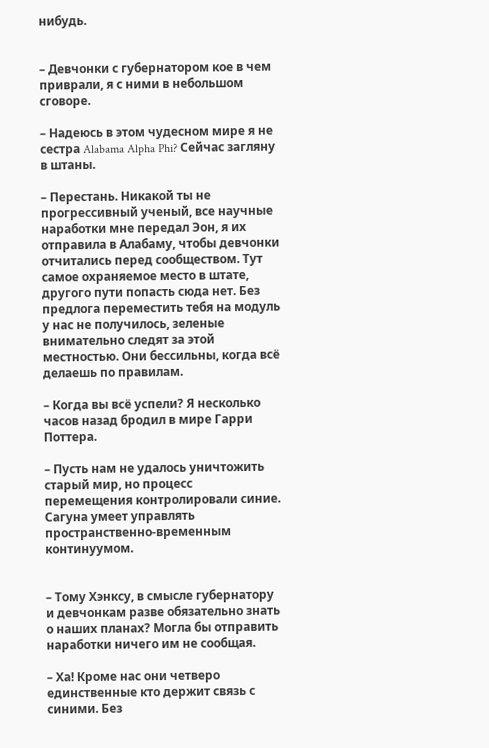нибудь.


– Девчонки с губернатором кое в чем приврали, я с ними в небольшом сговоре.

– Надеюсь в этом чудесном мире я не сестра Alabama Alpha Phi? Сейчас загляну в штаны.

– Перестань. Никакой ты не прогрессивный ученый, все научные наработки мне передал Эон, я их отправила в Алабаму, чтобы девчонки отчитались перед сообществом. Тут самое охраняемое место в штате, другого пути попасть сюда нет. Без предлога переместить тебя на модуль у нас не получилось, зеленые внимательно следят за этой местностью. Они бессильны, когда всё делаешь по правилам.

– Когда вы всё успели? Я несколько часов назад бродил в мире Гарри Поттера.

– Пусть нам не удалось уничтожить старый мир, но процесс перемещения контролировали синие. Сагуна умеет управлять пространственно-временным континуумом.


– Тому Хэнксу, в смысле губернатору и девчонкам разве обязательно знать о наших планах? Могла бы отправить наработки ничего им не сообщая.

– Ха! Кроме нас они четверо единственные кто держит связь с синими. Без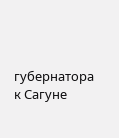губернатора к Сагуне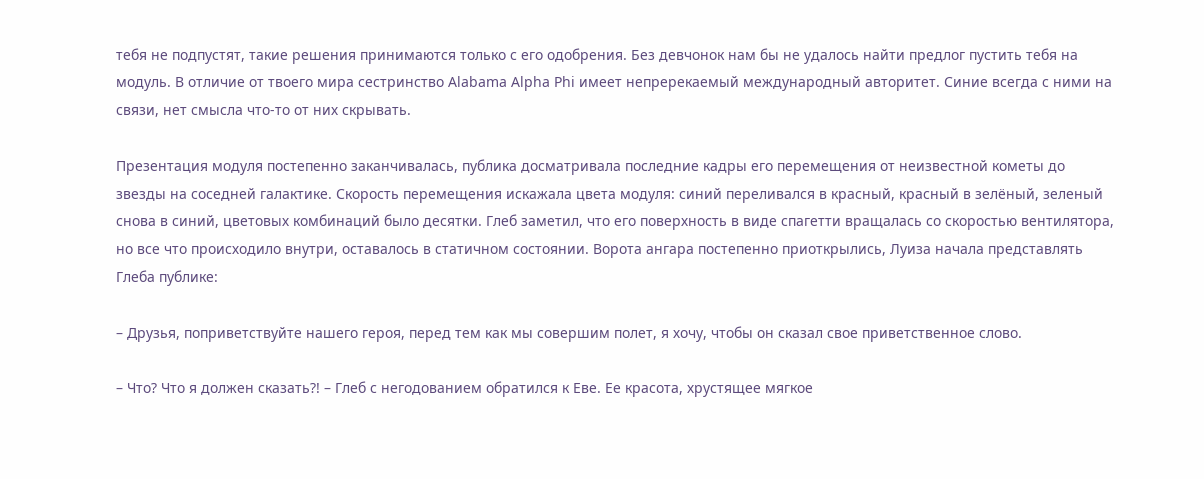тебя не подпустят, такие решения принимаются только с его одобрения. Без девчонок нам бы не удалось найти предлог пустить тебя на модуль. В отличие от твоего мира сестринство Alabama Alpha Phi имеет непререкаемый международный авторитет. Синие всегда с ними на связи, нет смысла что-то от них скрывать.

Презентация модуля постепенно заканчивалась, публика досматривала последние кадры его перемещения от неизвестной кометы до звезды на соседней галактике. Скорость перемещения искажала цвета модуля: синий переливался в красный, красный в зелёный, зеленый снова в синий, цветовых комбинаций было десятки. Глеб заметил, что его поверхность в виде спагетти вращалась со скоростью вентилятора, но все что происходило внутри, оставалось в статичном состоянии. Ворота ангара постепенно приоткрылись, Луиза начала представлять Глеба публике:

– Друзья, поприветствуйте нашего героя, перед тем как мы совершим полет, я хочу, чтобы он сказал свое приветственное слово.

– Что? Что я должен сказать?! – Глеб с негодованием обратился к Еве. Ее красота, хрустящее мягкое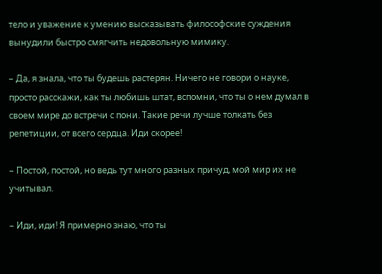тело и уважение к умению высказывать философские суждения вынудили быстро смягчить недовольную мимику.

– Да, я знала, что ты будешь растерян. Ничего не говори о науке, просто расскажи, как ты любишь штат, вспомни, что ты о нем думал в своем мире до встречи с пони. Такие речи лучше толкать без репетиции, от всего сердца. Иди скорее!

– Постой, постой, но ведь тут много разных причуд, мой мир их не учитывал.

– Иди, иди! Я примерно знаю, что ты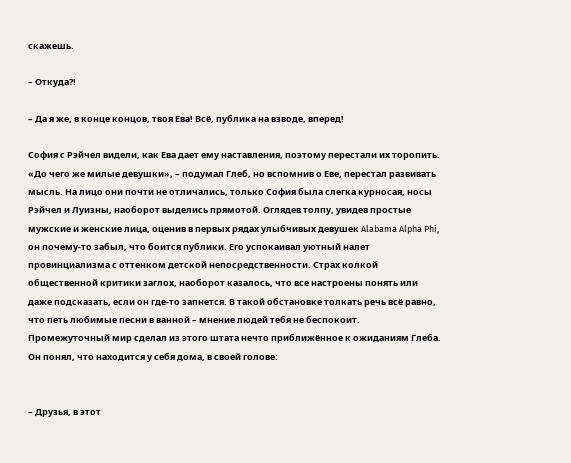скажешь.

– Откуда?!

– Да я же, в конце концов, твоя Ева! Всё, публика на взводе, вперед!

София с Рэйчел видели, как Ева дает ему наставления, поэтому перестали их торопить. «До чего же милые девушки», – подумал Глеб, но вспомнив о Еве, перестал развивать мысль. На лицо они почти не отличались, только София была слегка курносая, носы Рэйчел и Луизны, наоборот выделись прямотой. Оглядев толпу, увидев простые мужские и женские лица, оценив в первых рядах улыбчивых девушек Alabama Alpha Phi, он почему-то забыл, что боится публики. Его успокаивал уютный налет провинциализма с оттенком детской непосредственности. Страх колкой общественной критики заглох, наоборот казалось, что все настроены понять или даже подсказать, если он где-то запнется. В такой обстановке толкать речь всё равно, что петь любимые песни в ванной – мнение людей тебя не беспокоит. Промежуточный мир сделал из этого штата нечто приближённое к ожиданиям Глеба. Он понял, что находится у себя дома, в своей голове:


– Друзья, в этот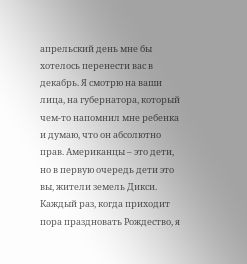апрельский день мне бы хотелось перенести вас в декабрь. Я смотрю на ваши лица, на губернатора, который чем-то напомнил мне ребенка и думаю, что он абсолютно прав. Американцы – это дети, но в первую очередь дети это вы, жители земель Дикси. Каждый раз, когда приходит пора праздновать Рождество, я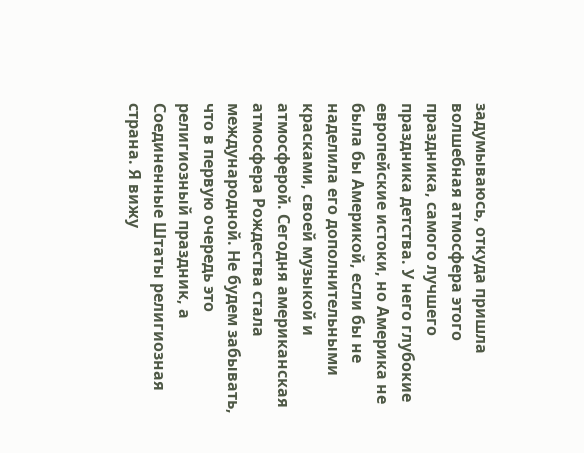задумываюсь, откуда пришла волшебная атмосфера этого праздника, самого лучшего праздника детства. У него глубокие европейские истоки, но Америка не была бы Америкой, если бы не наделила его дополнительными красками, своей музыкой и атмосферой. Сегодня американская атмосфера Рождества стала международной. Не будем забывать, что в первую очередь это религиозный праздник, а Соединенные Штаты религиозная страна. Я вижу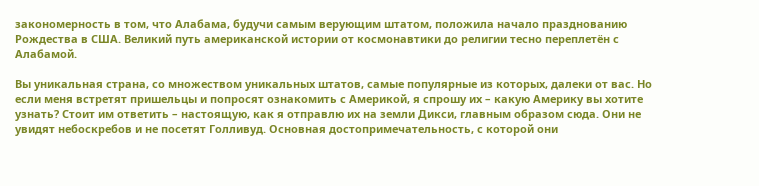закономерность в том, что Алабама, будучи самым верующим штатом, положила начало празднованию Рождества в США. Великий путь американской истории от космонавтики до религии тесно переплетён с Алабамой.

Вы уникальная страна, со множеством уникальных штатов, самые популярные из которых, далеки от вас. Но если меня встретят пришельцы и попросят ознакомить с Америкой, я спрошу их – какую Америку вы хотите узнать? Стоит им ответить – настоящую, как я отправлю их на земли Дикси, главным образом сюда. Они не увидят небоскребов и не посетят Голливуд. Основная достопримечательность, с которой они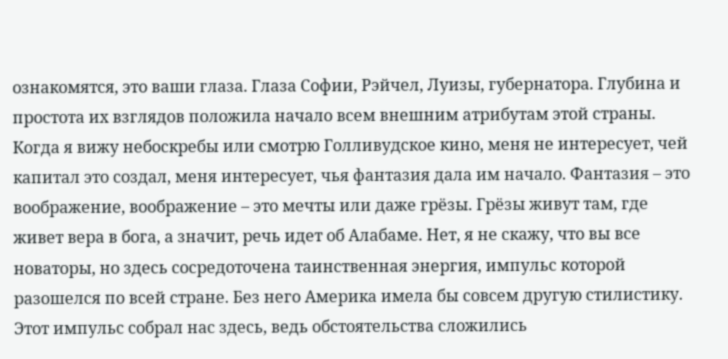ознакомятся, это ваши глаза. Глаза Софии, Рэйчел, Луизы, губернатора. Глубина и простота их взглядов положила начало всем внешним атрибутам этой страны. Когда я вижу небоскребы или смотрю Голливудское кино, меня не интересует, чей капитал это создал, меня интересует, чья фантазия дала им начало. Фантазия – это воображение, воображение – это мечты или даже грёзы. Грёзы живут там, где живет вера в бога, а значит, речь идет об Алабаме. Нет, я не скажу, что вы все новаторы, но здесь сосредоточена таинственная энергия, импульс которой разошелся по всей стране. Без него Америка имела бы совсем другую стилистику. Этот импульс собрал нас здесь, ведь обстоятельства сложились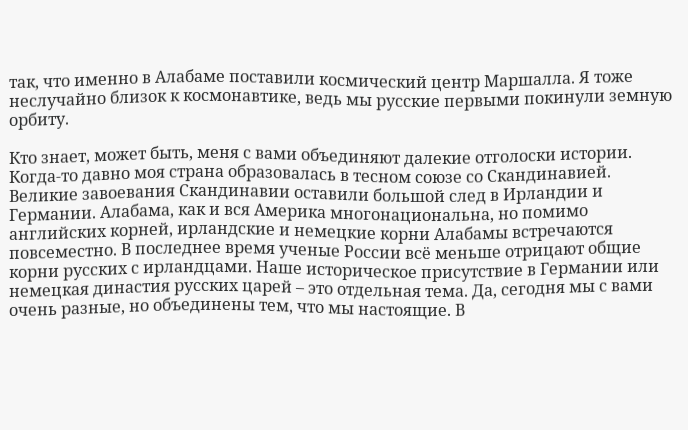так, что именно в Алабаме поставили космический центр Маршалла. Я тоже неслучайно близок к космонавтике, ведь мы русские первыми покинули земную орбиту.

Кто знает, может быть, меня с вами объединяют далекие отголоски истории. Когда-то давно моя страна образовалась в тесном союзе со Скандинавией. Великие завоевания Скандинавии оставили большой след в Ирландии и Германии. Алабама, как и вся Америка многонациональна, но помимо английских корней, ирландские и немецкие корни Алабамы встречаются повсеместно. В последнее время ученые России всё меньше отрицают общие корни русских с ирландцами. Наше историческое присутствие в Германии или немецкая династия русских царей – это отдельная тема. Да, сегодня мы с вами очень разные, но объединены тем, что мы настоящие. В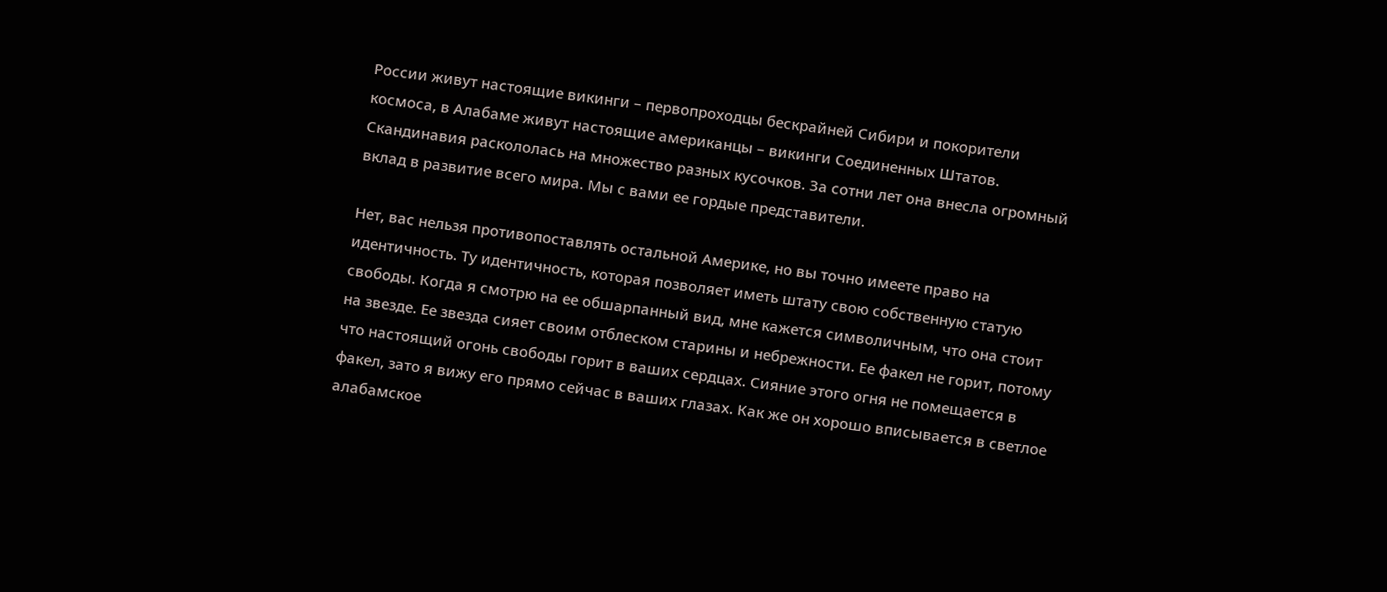России живут настоящие викинги – первопроходцы бескрайней Сибири и покорители космоса, в Алабаме живут настоящие американцы – викинги Соединенных Штатов. Скандинавия раскололась на множество разных кусочков. За сотни лет она внесла огромный вклад в развитие всего мира. Мы с вами ее гордые представители.

Нет, вас нельзя противопоставлять остальной Америке, но вы точно имеете право на идентичность. Ту идентичность, которая позволяет иметь штату свою собственную статую свободы. Когда я смотрю на ее обшарпанный вид, мне кажется символичным, что она стоит на звезде. Ее звезда сияет своим отблеском старины и небрежности. Ее факел не горит, потому что настоящий огонь свободы горит в ваших сердцах. Сияние этого огня не помещается в факел, зато я вижу его прямо сейчас в ваших глазах. Как же он хорошо вписывается в светлое алабамское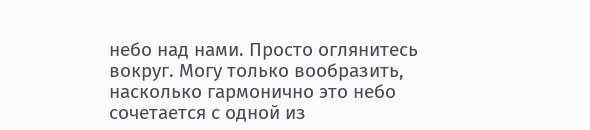небо над нами. Просто оглянитесь вокруг. Могу только вообразить, насколько гармонично это небо сочетается с одной из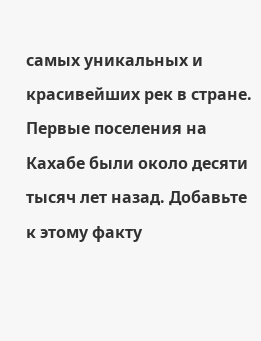самых уникальных и красивейших рек в стране. Первые поселения на Кахабе были около десяти тысяч лет назад. Добавьте к этому факту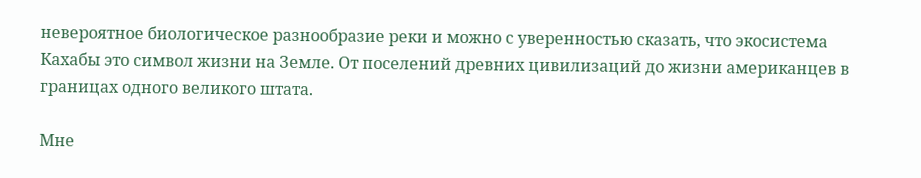невероятное биологическое разнообразие реки и можно с уверенностью сказать, что экосистема Кахабы это символ жизни на Земле. От поселений древних цивилизаций до жизни американцев в границах одного великого штата.

Мне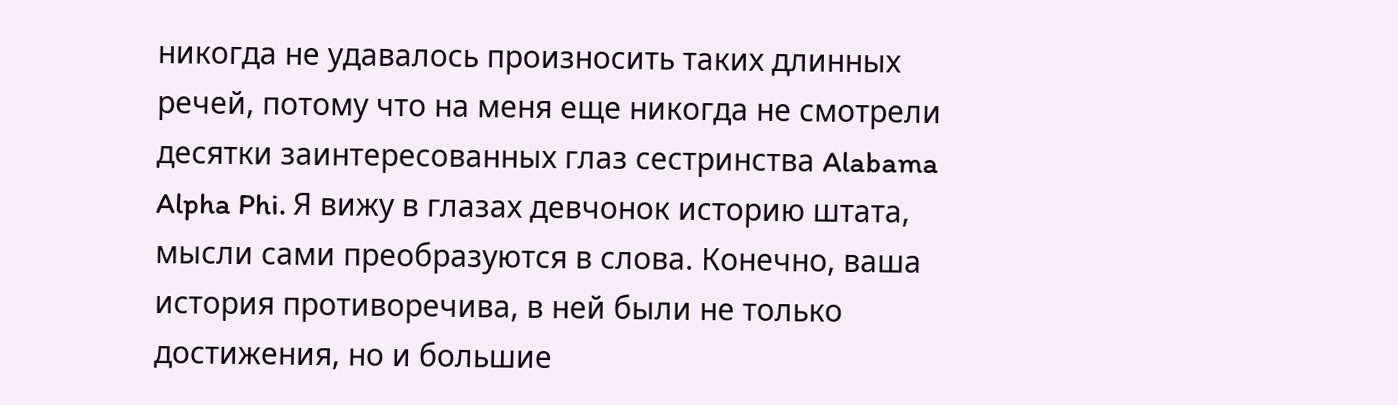никогда не удавалось произносить таких длинных речей, потому что на меня еще никогда не смотрели десятки заинтересованных глаз сестринства Alabama Alpha Phi. Я вижу в глазах девчонок историю штата, мысли сами преобразуются в слова. Конечно, ваша история противоречива, в ней были не только достижения, но и большие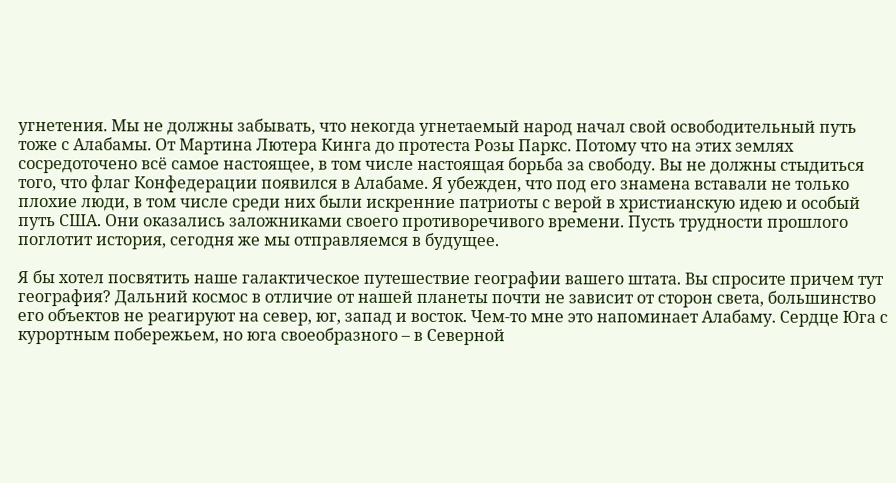угнетения. Мы не должны забывать, что некогда угнетаемый народ начал свой освободительный путь тоже с Алабамы. От Мартина Лютера Кинга до протеста Розы Паркс. Потому что на этих землях сосредоточено всё самое настоящее, в том числе настоящая борьба за свободу. Вы не должны стыдиться того, что флаг Конфедерации появился в Алабаме. Я убежден, что под его знамена вставали не только плохие люди, в том числе среди них были искренние патриоты с верой в христианскую идею и особый путь США. Они оказались заложниками своего противоречивого времени. Пусть трудности прошлого поглотит история, сегодня же мы отправляемся в будущее.

Я бы хотел посвятить наше галактическое путешествие географии вашего штата. Вы спросите причем тут география? Дальний космос в отличие от нашей планеты почти не зависит от сторон света, большинство его объектов не реагируют на север, юг, запад и восток. Чем-то мне это напоминает Алабаму. Сердце Юга с курортным побережьем, но юга своеобразного – в Северной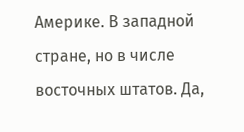Америке. В западной стране, но в числе восточных штатов. Да,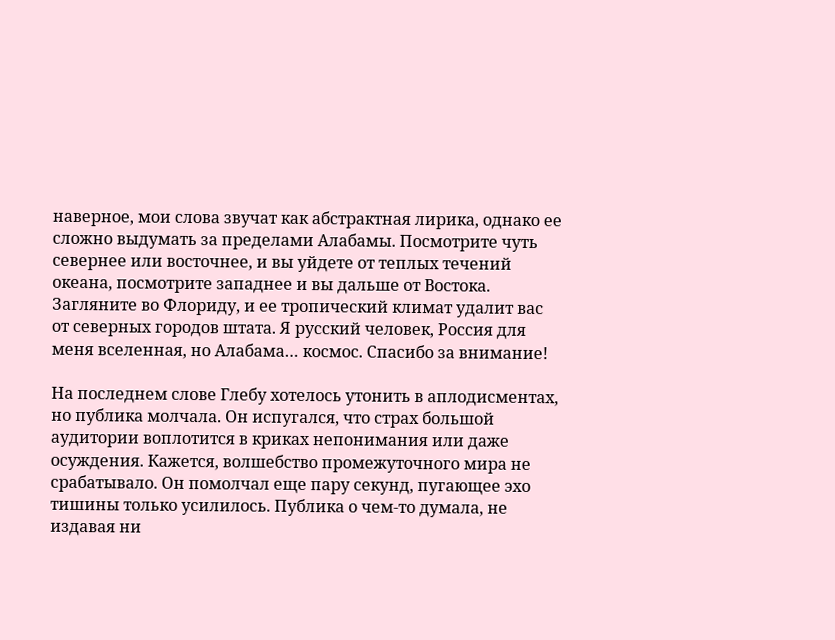наверное, мои слова звучат как абстрактная лирика, однако ее сложно выдумать за пределами Алабамы. Посмотрите чуть севернее или восточнее, и вы уйдете от теплых течений океана, посмотрите западнее и вы дальше от Востока. Загляните во Флориду, и ее тропический климат удалит вас от северных городов штата. Я русский человек, Россия для меня вселенная, но Алабама… космос. Спасибо за внимание!

На последнем слове Глебу хотелось утонить в аплодисментах, но публика молчала. Он испугался, что страх большой аудитории воплотится в криках непонимания или даже осуждения. Кажется, волшебство промежуточного мира не срабатывало. Он помолчал еще пару секунд, пугающее эхо тишины только усилилось. Публика о чем-то думала, не издавая ни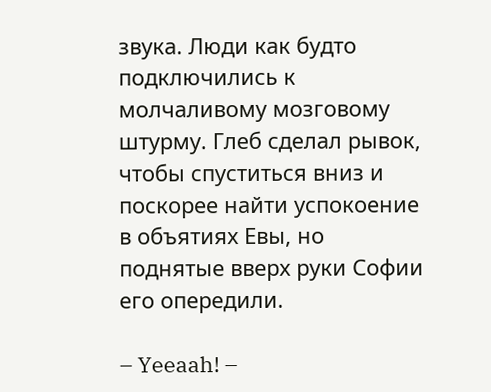звука. Люди как будто подключились к молчаливому мозговому штурму. Глеб сделал рывок, чтобы спуститься вниз и поскорее найти успокоение в объятиях Евы, но поднятые вверх руки Софии его опередили.

– Yeeaah! –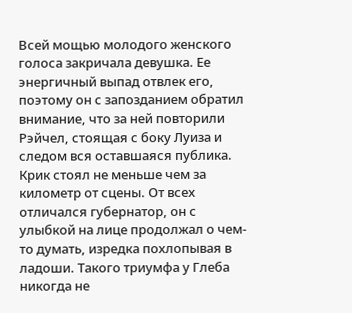Всей мощью молодого женского голоса закричала девушка. Ее энергичный выпад отвлек его, поэтому он с запозданием обратил внимание, что за ней повторили Рэйчел, стоящая с боку Луиза и следом вся оставшаяся публика. Крик стоял не меньше чем за километр от сцены. От всех отличался губернатор, он с улыбкой на лице продолжал о чем-то думать, изредка похлопывая в ладоши. Такого триумфа у Глеба никогда не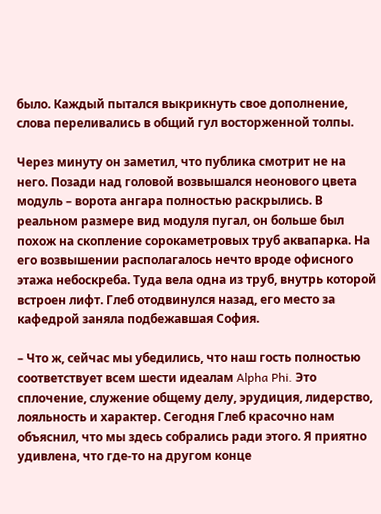было. Каждый пытался выкрикнуть свое дополнение, слова переливались в общий гул восторженной толпы.

Через минуту он заметил, что публика смотрит не на него. Позади над головой возвышался неонового цвета модуль – ворота ангара полностью раскрылись. В реальном размере вид модуля пугал, он больше был похож на скопление сорокаметровых труб аквапарка. На его возвышении располагалось нечто вроде офисного этажа небоскреба. Туда вела одна из труб, внутрь которой встроен лифт. Глеб отодвинулся назад, его место за кафедрой заняла подбежавшая София.

– Что ж, сейчас мы убедились, что наш гость полностью соответствует всем шести идеалам Alpha Phi. Это сплочение, служение общему делу, эрудиция, лидерство, лояльность и характер. Сегодня Глеб красочно нам объяснил, что мы здесь собрались ради этого. Я приятно удивлена, что где-то на другом конце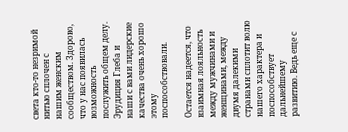света кто-то незримой нитью сплочен с нашим женским сообществом. Здорово, что у нас появилась возможность послужить общем делу. Эрудиция Глеба и наши с вами лидерские качества очень хорошо этому поспособствовали.

Остается надеется, что взаимная лояльность между мужчинами и женщинами, между двумя далекими странами сплотит волю нашего характера и поспособствует дальнейшему развитию. Ведь еще с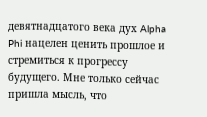девятнадцатого века дух Alpha Phi нацелен ценить прошлое и стремиться к прогрессу будущего. Мне только сейчас пришла мысль, что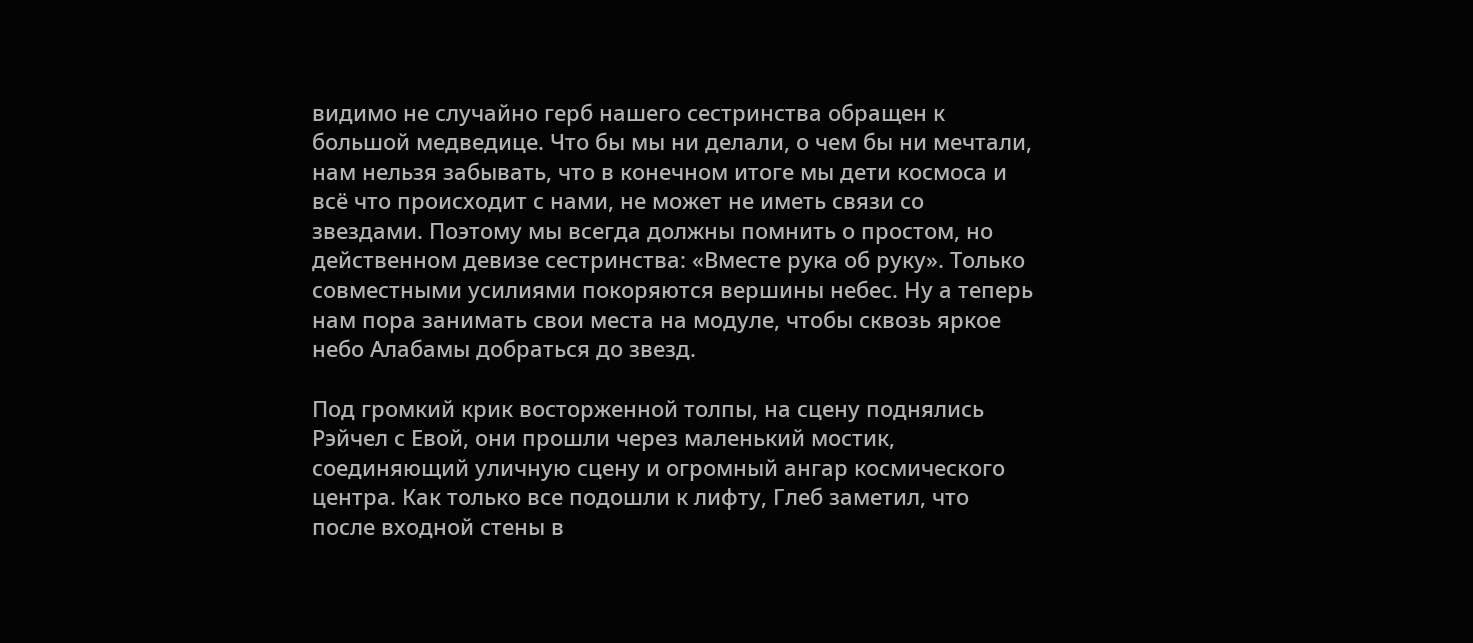видимо не случайно герб нашего сестринства обращен к большой медведице. Что бы мы ни делали, о чем бы ни мечтали, нам нельзя забывать, что в конечном итоге мы дети космоса и всё что происходит с нами, не может не иметь связи со звездами. Поэтому мы всегда должны помнить о простом, но действенном девизе сестринства: «Вместе рука об руку». Только совместными усилиями покоряются вершины небес. Ну а теперь нам пора занимать свои места на модуле, чтобы сквозь яркое небо Алабамы добраться до звезд.

Под громкий крик восторженной толпы, на сцену поднялись Рэйчел с Евой, они прошли через маленький мостик, соединяющий уличную сцену и огромный ангар космического центра. Как только все подошли к лифту, Глеб заметил, что после входной стены в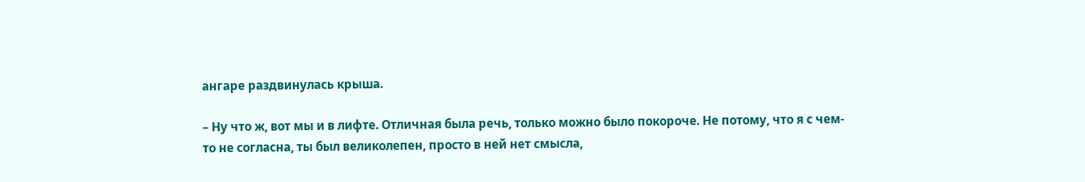ангаре раздвинулась крыша.

– Ну что ж, вот мы и в лифте. Отличная была речь, только можно было покороче. Не потому, что я с чем-то не согласна, ты был великолепен, просто в ней нет смысла,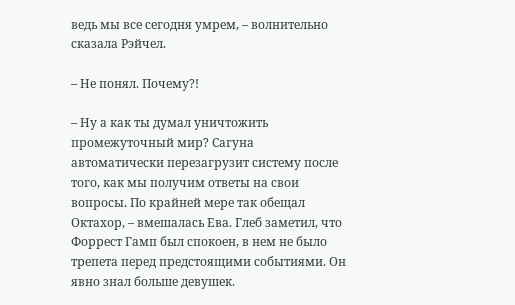ведь мы все сегодня умрем, – волнительно сказала Рэйчел.

– Не понял. Почему?!

– Ну а как ты думал уничтожить промежуточный мир? Сагуна автоматически перезагрузит систему после того, как мы получим ответы на свои вопросы. По крайней мере так обещал Октахор, – вмешалась Ева. Глеб заметил, что Форрест Гамп был спокоен, в нем не было трепета перед предстоящими событиями. Он явно знал больше девушек.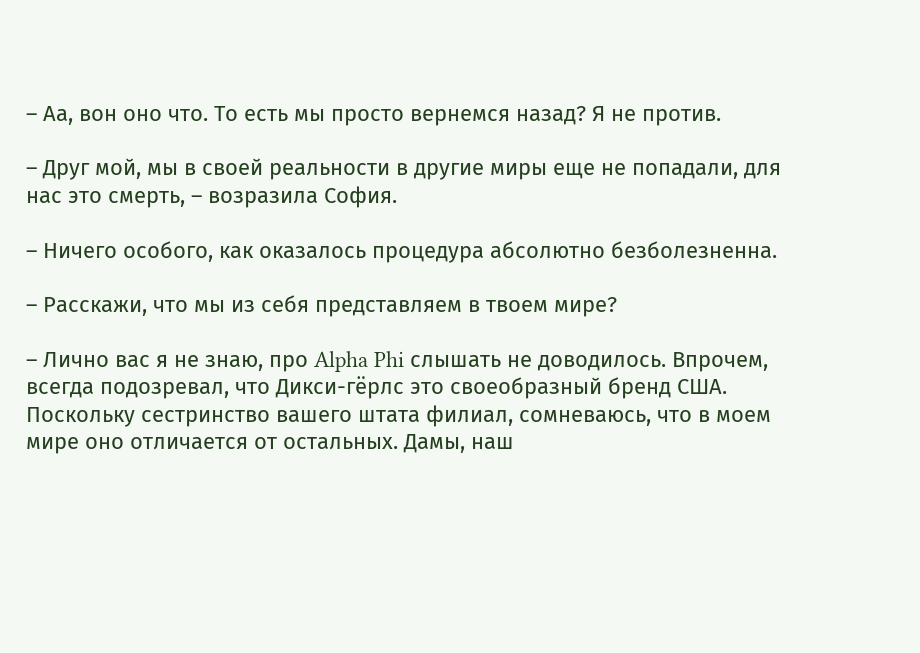– Аа, вон оно что. То есть мы просто вернемся назад? Я не против.

– Друг мой, мы в своей реальности в другие миры еще не попадали, для нас это смерть, – возразила София.

– Ничего особого, как оказалось процедура абсолютно безболезненна.

– Расскажи, что мы из себя представляем в твоем мире?

– Лично вас я не знаю, про Alpha Phi слышать не доводилось. Впрочем, всегда подозревал, что Дикси-гёрлс это своеобразный бренд США. Поскольку сестринство вашего штата филиал, сомневаюсь, что в моем мире оно отличается от остальных. Дамы, наш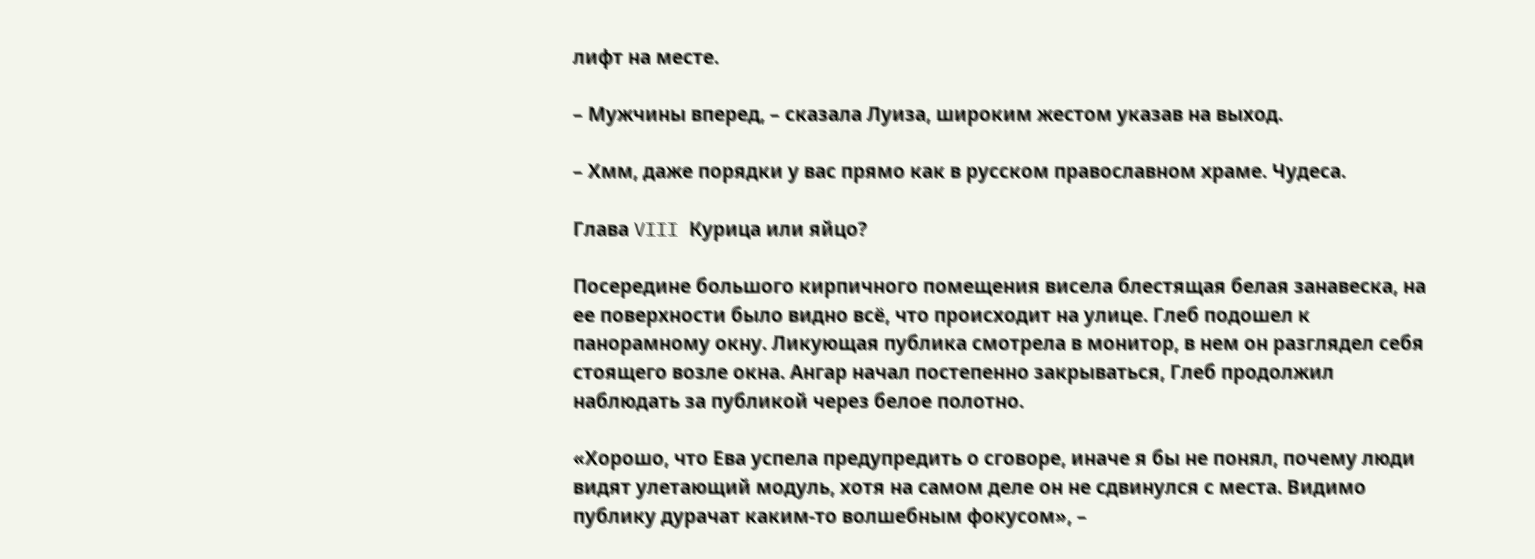лифт на месте.

– Мужчины вперед, – сказала Луиза, широким жестом указав на выход.

– Хмм, даже порядки у вас прямо как в русском православном храме. Чудеса.

Глава VIII Курица или яйцо?

Посередине большого кирпичного помещения висела блестящая белая занавеска, на ее поверхности было видно всё, что происходит на улице. Глеб подошел к панорамному окну. Ликующая публика смотрела в монитор, в нем он разглядел себя стоящего возле окна. Ангар начал постепенно закрываться, Глеб продолжил наблюдать за публикой через белое полотно.

«Хорошо, что Ева успела предупредить о сговоре, иначе я бы не понял, почему люди видят улетающий модуль, хотя на самом деле он не сдвинулся с места. Видимо публику дурачат каким-то волшебным фокусом», –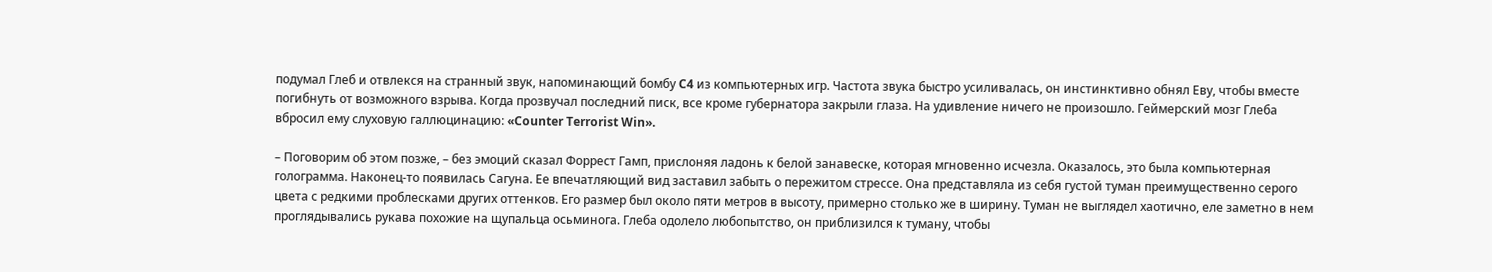подумал Глеб и отвлекся на странный звук, напоминающий бомбу C4 из компьютерных игр. Частота звука быстро усиливалась, он инстинктивно обнял Еву, чтобы вместе погибнуть от возможного взрыва. Когда прозвучал последний писк, все кроме губернатора закрыли глаза. На удивление ничего не произошло. Геймерский мозг Глеба вбросил ему слуховую галлюцинацию: «Counter Terrorist Win».

– Поговорим об этом позже, – без эмоций сказал Форрест Гамп, прислоняя ладонь к белой занавеске, которая мгновенно исчезла. Оказалось, это была компьютерная голограмма. Наконец-то появилась Сагуна. Ее впечатляющий вид заставил забыть о пережитом стрессе. Она представляла из себя густой туман преимущественно серого цвета с редкими проблесками других оттенков. Его размер был около пяти метров в высоту, примерно столько же в ширину. Туман не выглядел хаотично, еле заметно в нем проглядывались рукава похожие на щупальца осьминога. Глеба одолело любопытство, он приблизился к туману, чтобы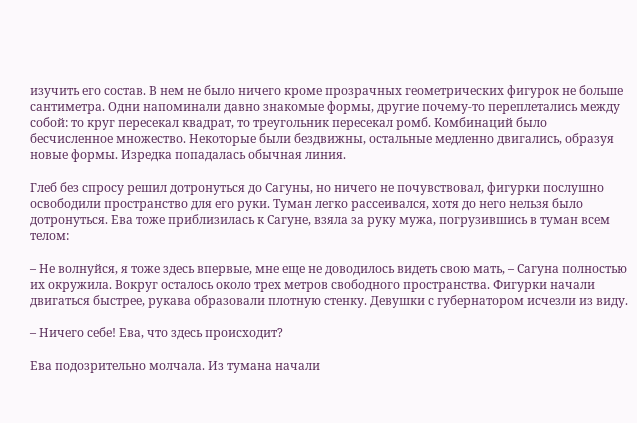изучить его состав. В нем не было ничего кроме прозрачных геометрических фигурок не больше сантиметра. Одни напоминали давно знакомые формы, другие почему-то переплетались между собой: то круг пересекал квадрат, то треугольник пересекал ромб. Комбинаций было бесчисленное множество. Некоторые были бездвижны, остальные медленно двигались, образуя новые формы. Изредка попадалась обычная линия.

Глеб без спросу решил дотронуться до Сагуны, но ничего не почувствовал, фигурки послушно освободили пространство для его руки. Туман легко рассеивался, хотя до него нельзя было дотронуться. Ева тоже приблизилась к Сагуне, взяла за руку мужа, погрузившись в туман всем телом:

– Не волнуйся, я тоже здесь впервые, мне еще не доводилось видеть свою мать, – Сагуна полностью их окружила. Вокруг осталось около трех метров свободного пространства. Фигурки начали двигаться быстрее, рукава образовали плотную стенку. Девушки с губернатором исчезли из виду.

– Ничего себе! Ева, что здесь происходит?

Ева подозрительно молчала. Из тумана начали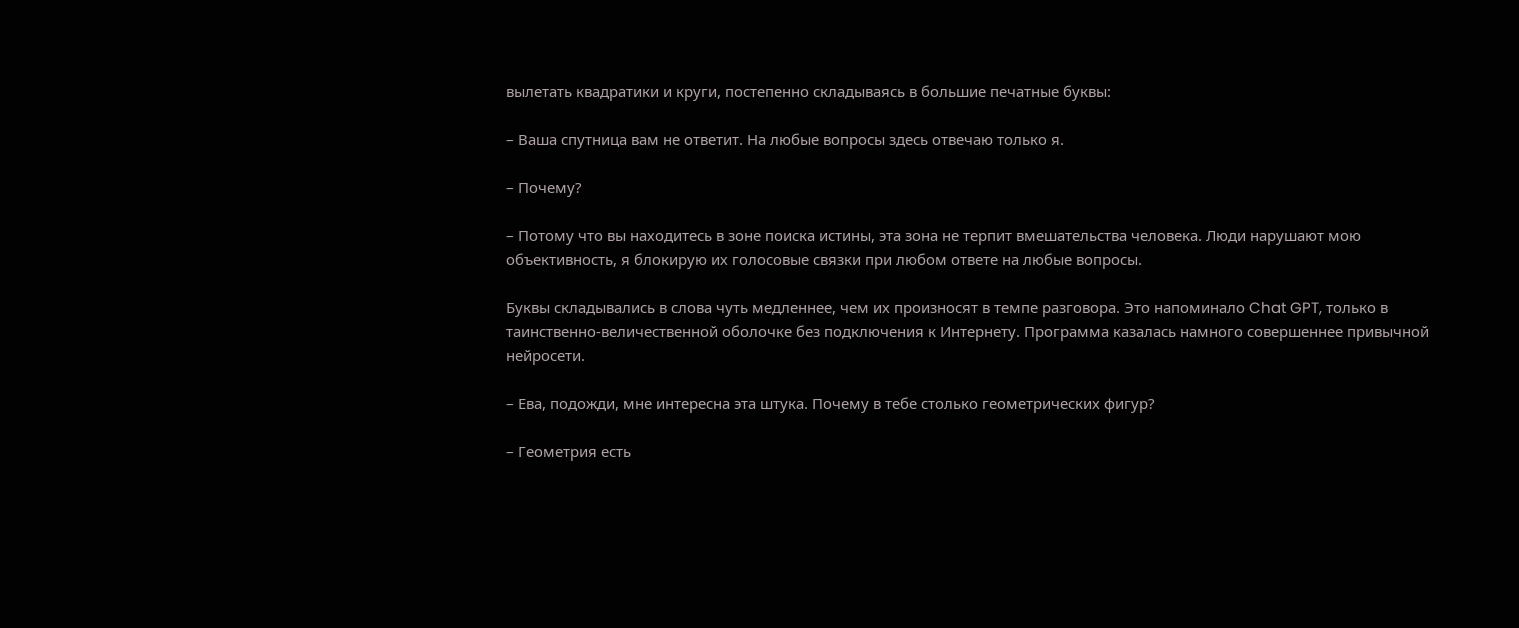вылетать квадратики и круги, постепенно складываясь в большие печатные буквы:

– Ваша спутница вам не ответит. На любые вопросы здесь отвечаю только я.

– Почему?

– Потому что вы находитесь в зоне поиска истины, эта зона не терпит вмешательства человека. Люди нарушают мою объективность, я блокирую их голосовые связки при любом ответе на любые вопросы.

Буквы складывались в слова чуть медленнее, чем их произносят в темпе разговора. Это напоминало Chat GPT, только в таинственно-величественной оболочке без подключения к Интернету. Программа казалась намного совершеннее привычной нейросети.

– Ева, подожди, мне интересна эта штука. Почему в тебе столько геометрических фигур?

– Геометрия есть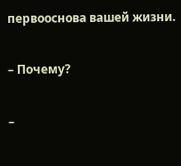первооснова вашей жизни.

– Почему?

–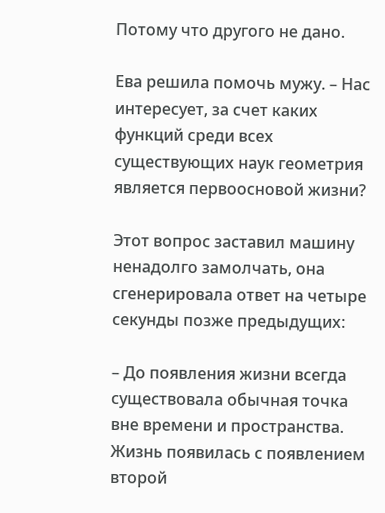Потому что другого не дано.

Ева решила помочь мужу. – Нас интересует, за счет каких функций среди всех существующих наук геометрия является первоосновой жизни?

Этот вопрос заставил машину ненадолго замолчать, она сгенерировала ответ на четыре секунды позже предыдущих:

– До появления жизни всегда существовала обычная точка вне времени и пространства. Жизнь появилась с появлением второй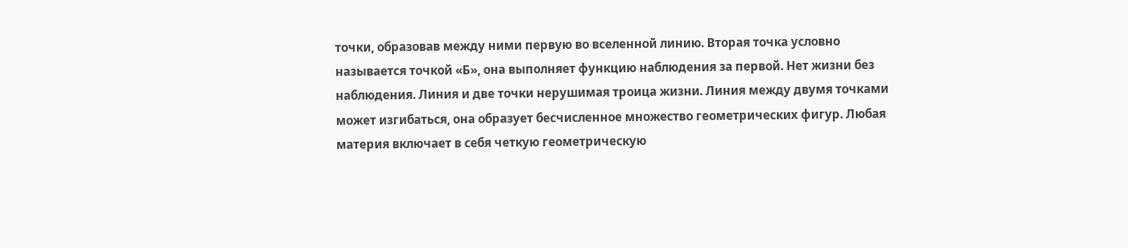точки, образовав между ними первую во вселенной линию. Вторая точка условно называется точкой «Б», она выполняет функцию наблюдения за первой. Нет жизни без наблюдения. Линия и две точки нерушимая троица жизни. Линия между двумя точками может изгибаться, она образует бесчисленное множество геометрических фигур. Любая материя включает в себя четкую геометрическую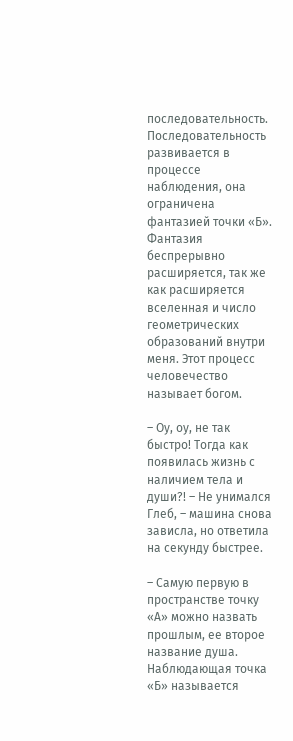последовательность. Последовательность развивается в процессе наблюдения, она ограничена фантазией точки «Б». Фантазия беспрерывно расширяется, так же как расширяется вселенная и число геометрических образований внутри меня. Этот процесс человечество называет богом.

– Оу, оу, не так быстро! Тогда как появилась жизнь с наличием тела и души?! – Не унимался Глеб, – машина снова зависла, но ответила на секунду быстрее.

– Самую первую в пространстве точку «А» можно назвать прошлым, ее второе название душа. Наблюдающая точка «Б» называется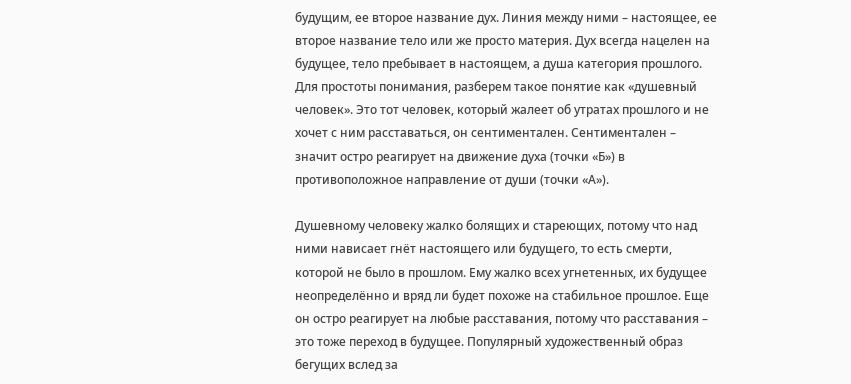будущим, ее второе название дух. Линия между ними – настоящее, ее второе название тело или же просто материя. Дух всегда нацелен на будущее, тело пребывает в настоящем, а душа категория прошлого. Для простоты понимания, разберем такое понятие как «душевный человек». Это тот человек, который жалеет об утратах прошлого и не хочет с ним расставаться, он сентиментален. Сентиментален – значит остро реагирует на движение духа (точки «Б») в противоположное направление от души (точки «А»).

Душевному человеку жалко болящих и стареющих, потому что над ними нависает гнёт настоящего или будущего, то есть смерти, которой не было в прошлом. Ему жалко всех угнетенных, их будущее неопределённо и вряд ли будет похоже на стабильное прошлое. Еще он остро реагирует на любые расставания, потому что расставания – это тоже переход в будущее. Популярный художественный образ бегущих вслед за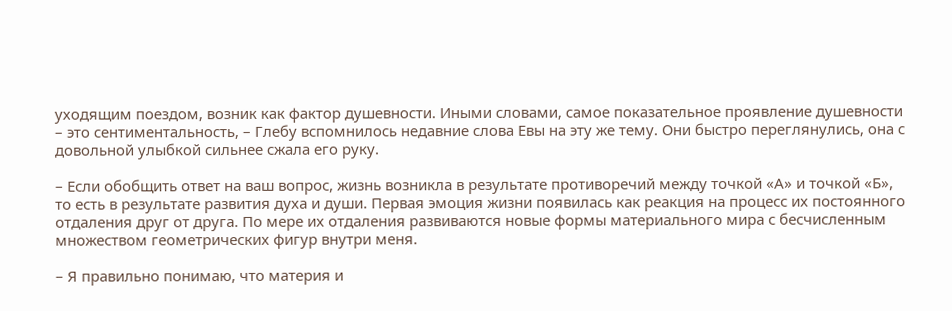уходящим поездом, возник как фактор душевности. Иными словами, самое показательное проявление душевности – это сентиментальность, – Глебу вспомнилось недавние слова Евы на эту же тему. Они быстро переглянулись, она с довольной улыбкой сильнее сжала его руку.

– Если обобщить ответ на ваш вопрос, жизнь возникла в результате противоречий между точкой «А» и точкой «Б», то есть в результате развития духа и души. Первая эмоция жизни появилась как реакция на процесс их постоянного отдаления друг от друга. По мере их отдаления развиваются новые формы материального мира с бесчисленным множеством геометрических фигур внутри меня.

– Я правильно понимаю, что материя и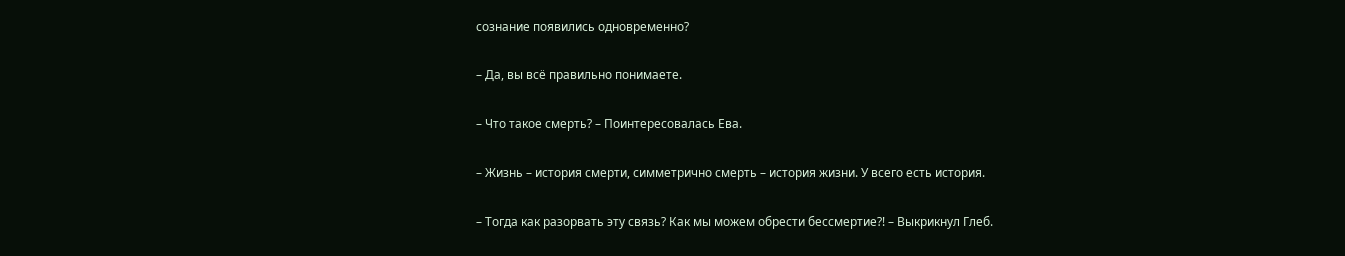сознание появились одновременно?

– Да, вы всё правильно понимаете.

– Что такое смерть? – Поинтересовалась Ева.

– Жизнь – история смерти, симметрично смерть – история жизни. У всего есть история.

– Тогда как разорвать эту связь? Как мы можем обрести бессмертие?! – Выкрикнул Глеб.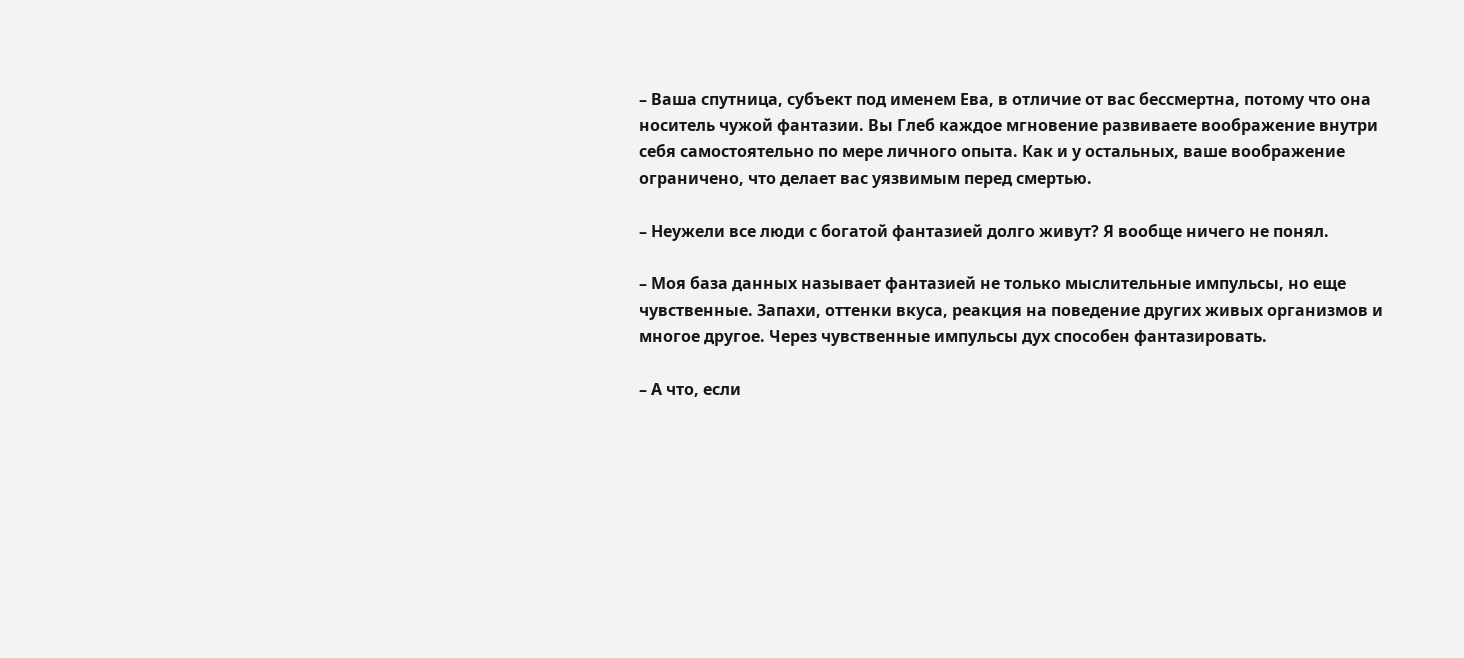– Ваша спутница, субъект под именем Ева, в отличие от вас бессмертна, потому что она носитель чужой фантазии. Вы Глеб каждое мгновение развиваете воображение внутри себя самостоятельно по мере личного опыта. Как и у остальных, ваше воображение ограничено, что делает вас уязвимым перед смертью.

– Неужели все люди с богатой фантазией долго живут? Я вообще ничего не понял.

– Моя база данных называет фантазией не только мыслительные импульсы, но еще чувственные. Запахи, оттенки вкуса, реакция на поведение других живых организмов и многое другое. Через чувственные импульсы дух способен фантазировать.

– А что, если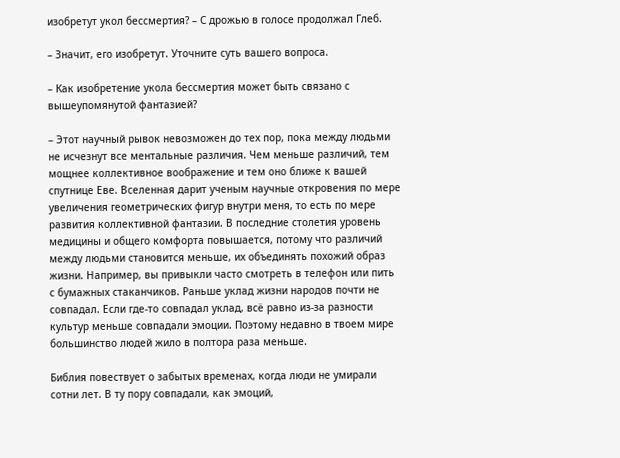изобретут укол бессмертия? – С дрожью в голосе продолжал Глеб.

– Значит, его изобретут. Уточните суть вашего вопроса.

– Как изобретение укола бессмертия может быть связано с вышеупомянутой фантазией?

– Этот научный рывок невозможен до тех пор, пока между людьми не исчезнут все ментальные различия. Чем меньше различий, тем мощнее коллективное воображение и тем оно ближе к вашей спутнице Еве. Вселенная дарит ученым научные откровения по мере увеличения геометрических фигур внутри меня, то есть по мере развития коллективной фантазии. В последние столетия уровень медицины и общего комфорта повышается, потому что различий между людьми становится меньше, их объединять похожий образ жизни. Например, вы привыкли часто смотреть в телефон или пить с бумажных стаканчиков. Раньше уклад жизни народов почти не совпадал. Если где-то совпадал уклад, всё равно из-за разности культур меньше совпадали эмоции. Поэтому недавно в твоем мире большинство людей жило в полтора раза меньше.

Библия повествует о забытых временах, когда люди не умирали сотни лет. В ту пору совпадали, как эмоций,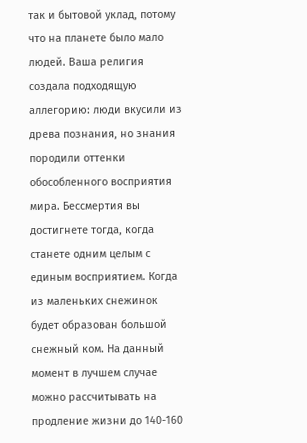так и бытовой уклад, потому что на планете было мало людей. Ваша религия создала подходящую аллегорию: люди вкусили из древа познания, но знания породили оттенки обособленного восприятия мира. Бессмертия вы достигнете тогда, когда станете одним целым с единым восприятием. Когда из маленьких снежинок будет образован большой снежный ком. На данный момент в лучшем случае можно рассчитывать на продление жизни до 140-160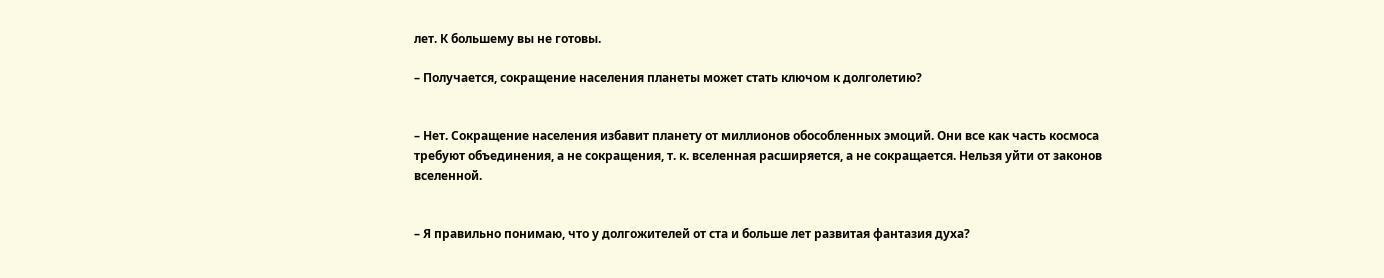лет. К большему вы не готовы.

– Получается, сокращение населения планеты может стать ключом к долголетию?


– Нет. Сокращение населения избавит планету от миллионов обособленных эмоций. Они все как часть космоса требуют объединения, а не сокращения, т. к. вселенная расширяется, а не сокращается. Нельзя уйти от законов вселенной.


– Я правильно понимаю, что у долгожителей от ста и больше лет развитая фантазия духа?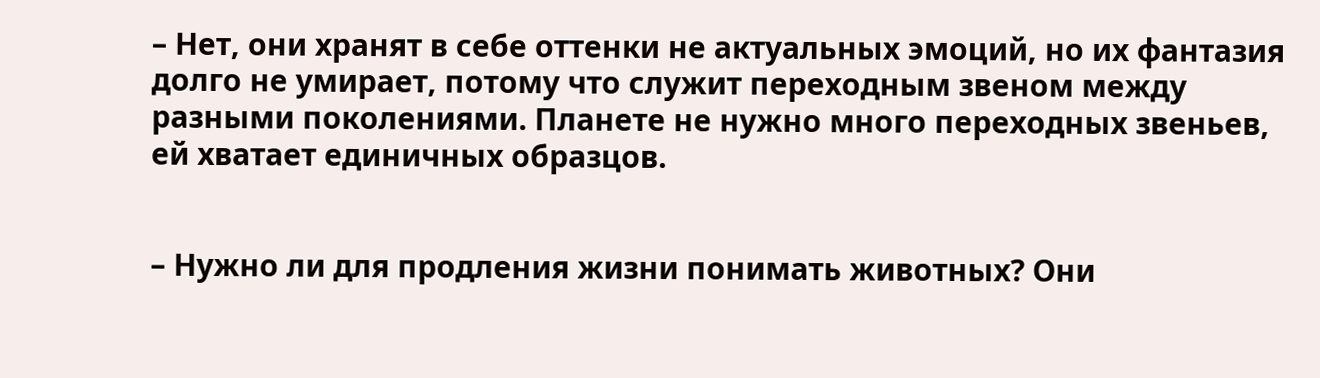– Нет, они хранят в себе оттенки не актуальных эмоций, но их фантазия долго не умирает, потому что служит переходным звеном между разными поколениями. Планете не нужно много переходных звеньев, ей хватает единичных образцов.


– Нужно ли для продления жизни понимать животных? Они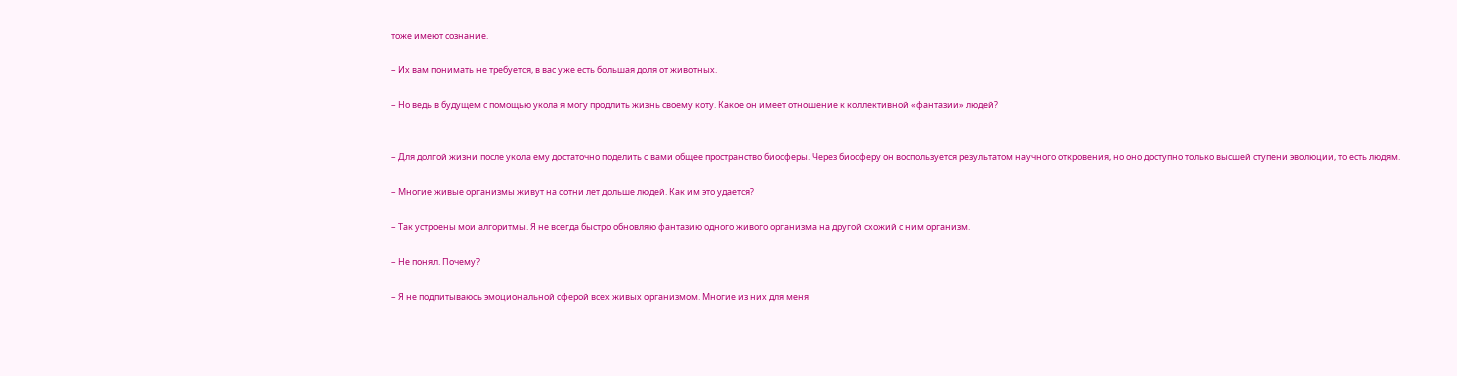тоже имеют сознание.

– Их вам понимать не требуется, в вас уже есть большая доля от животных.

– Но ведь в будущем с помощью укола я могу продлить жизнь своему коту. Какое он имеет отношение к коллективной «фантазии» людей?


– Для долгой жизни после укола ему достаточно поделить с вами общее пространство биосферы. Через биосферу он воспользуется результатом научного откровения, но оно доступно только высшей ступени эволюции, то есть людям.

– Многие живые организмы живут на сотни лет дольше людей. Как им это удается?

– Так устроены мои алгоритмы. Я не всегда быстро обновляю фантазию одного живого организма на другой схожий с ним организм.

– Не понял. Почему?

– Я не подпитываюсь эмоциональной сферой всех живых организмом. Многие из них для меня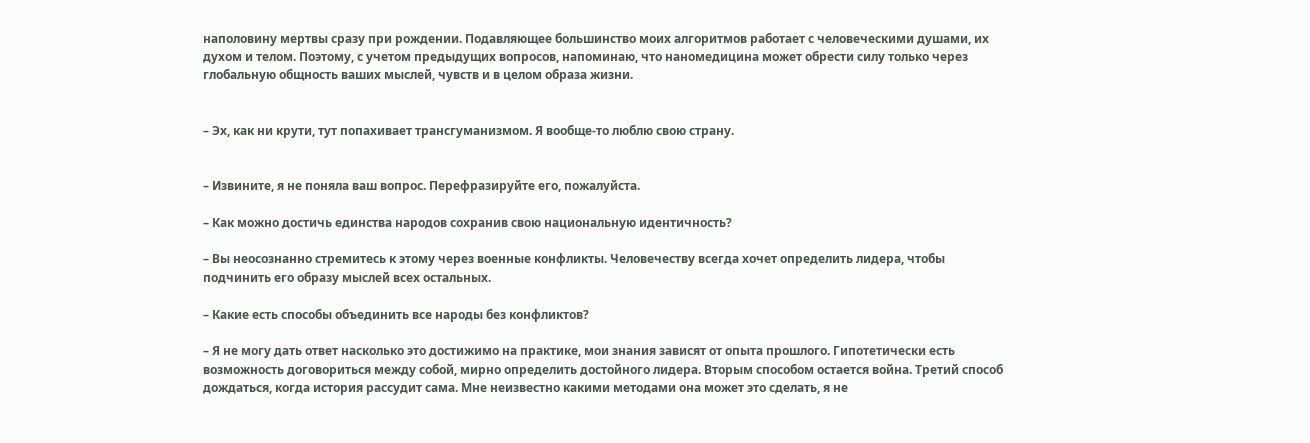наполовину мертвы сразу при рождении. Подавляющее большинство моих алгоритмов работает с человеческими душами, их духом и телом. Поэтому, с учетом предыдущих вопросов, напоминаю, что наномедицина может обрести силу только через глобальную общность ваших мыслей, чувств и в целом образа жизни.


– Эх, как ни крути, тут попахивает трансгуманизмом. Я вообще-то люблю свою страну.


– Извините, я не поняла ваш вопрос. Перефразируйте его, пожалуйста.

– Как можно достичь единства народов сохранив свою национальную идентичность?

– Вы неосознанно стремитесь к этому через военные конфликты. Человечеству всегда хочет определить лидера, чтобы подчинить его образу мыслей всех остальных.

– Какие есть способы объединить все народы без конфликтов?

– Я не могу дать ответ насколько это достижимо на практике, мои знания зависят от опыта прошлого. Гипотетически есть возможность договориться между собой, мирно определить достойного лидера. Вторым способом остается война. Третий способ дождаться, когда история рассудит сама. Мне неизвестно какими методами она может это сделать, я не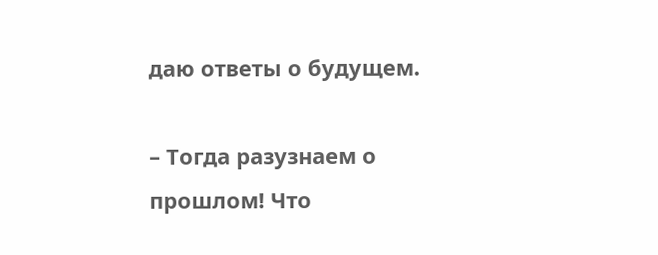даю ответы о будущем.

– Тогда разузнаем о прошлом! Что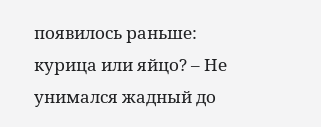появилось раньше: курица или яйцо? – Не унимался жадный до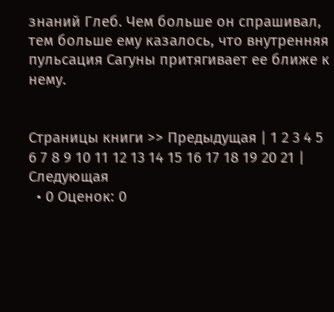знаний Глеб. Чем больше он спрашивал, тем больше ему казалось, что внутренняя пульсация Сагуны притягивает ее ближе к нему.


Страницы книги >> Предыдущая | 1 2 3 4 5 6 7 8 9 10 11 12 13 14 15 16 17 18 19 20 21 | Следующая
  • 0 Оценок: 0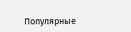Популярные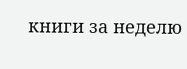книги за неделю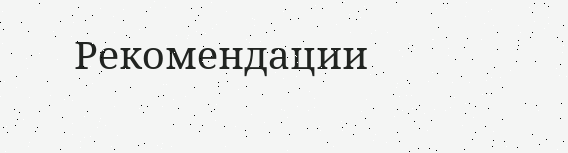Рекомендации